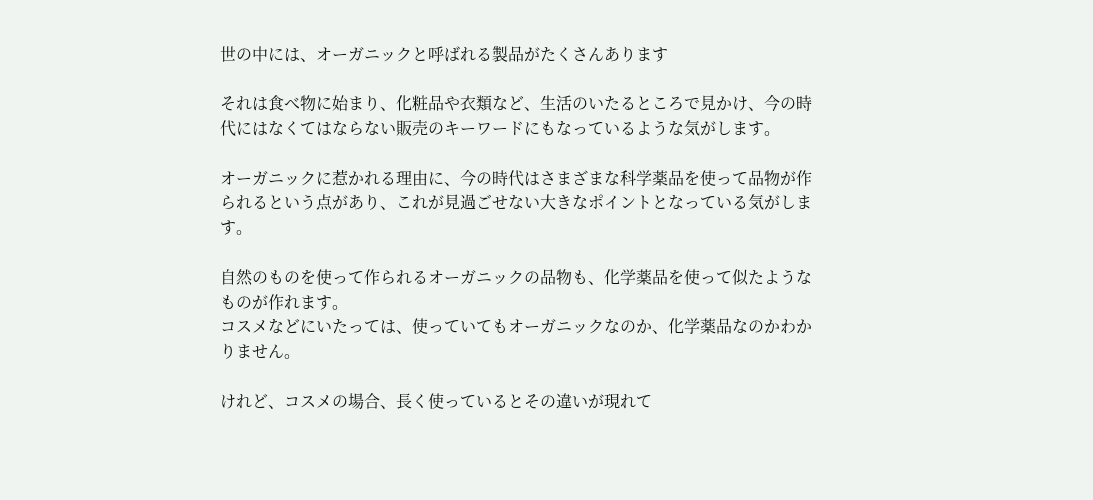世の中には、オーガニックと呼ばれる製品がたくさんあります

それは食べ物に始まり、化粧品や衣類など、生活のいたるところで見かけ、今の時代にはなくてはならない販売のキーワードにもなっているような気がします。

オーガニックに惹かれる理由に、今の時代はさまざまな科学薬品を使って品物が作られるという点があり、これが見過ごせない大きなポイントとなっている気がします。

自然のものを使って作られるオーガニックの品物も、化学薬品を使って似たようなものが作れます。
コスメなどにいたっては、使っていてもオーガニックなのか、化学薬品なのかわかりません。

けれど、コスメの場合、長く使っているとその違いが現れて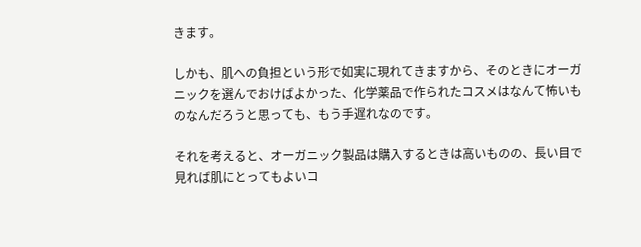きます。

しかも、肌への負担という形で如実に現れてきますから、そのときにオーガニックを選んでおけばよかった、化学薬品で作られたコスメはなんて怖いものなんだろうと思っても、もう手遅れなのです。

それを考えると、オーガニック製品は購入するときは高いものの、長い目で見れば肌にとってもよいコ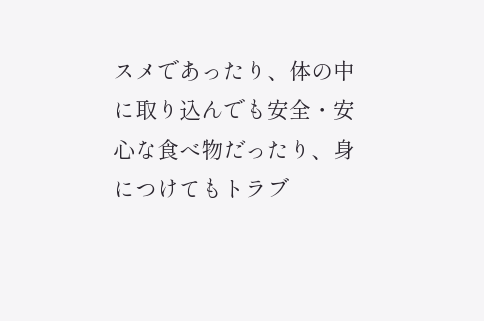スメであったり、体の中に取り込んでも安全・安心な食べ物だったり、身につけてもトラブ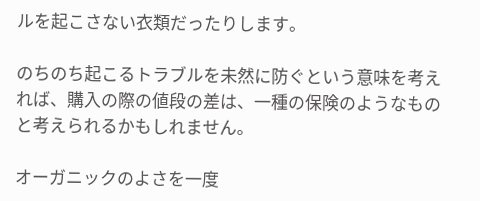ルを起こさない衣類だったりします。

のちのち起こるトラブルを未然に防ぐという意味を考えれば、購入の際の値段の差は、一種の保険のようなものと考えられるかもしれません。

オーガニックのよさを一度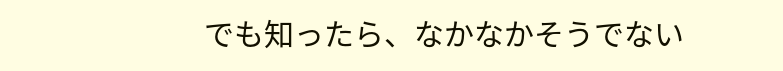でも知ったら、なかなかそうでない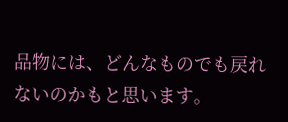品物には、どんなものでも戻れないのかもと思います。